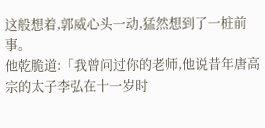这般想着,郭威心头一动,猛然想到了一桩前事。
他乾脆道:「我曾问过你的老师,他说昔年唐高宗的太子李弘在十一岁时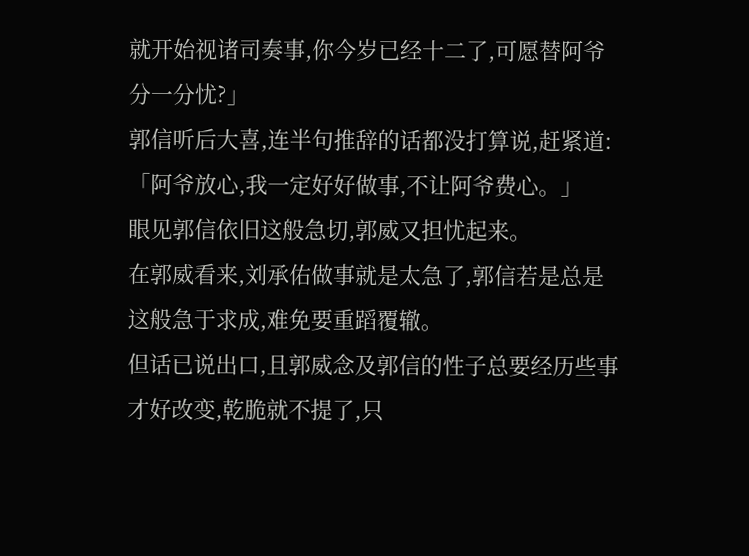就开始视诸司奏事,你今岁已经十二了,可愿替阿爷分一分忧?」
郭信听后大喜,连半句推辞的话都没打算说,赶紧道:「阿爷放心,我一定好好做事,不让阿爷费心。」
眼见郭信依旧这般急切,郭威又担忧起来。
在郭威看来,刘承佑做事就是太急了,郭信若是总是这般急于求成,难免要重蹈覆辙。
但话已说出口,且郭威念及郭信的性子总要经历些事才好改变,乾脆就不提了,只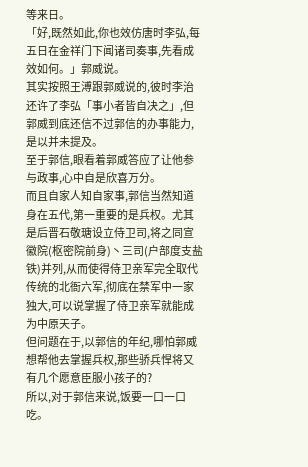等来日。
「好,既然如此,你也效仿唐时李弘,每五日在金祥门下闻诸司奏事,先看成效如何。」郭威说。
其实按照王溥跟郭威说的,彼时李治还许了李弘「事小者皆自决之」,但郭威到底还信不过郭信的办事能力,是以并未提及。
至于郭信,眼看着郭威答应了让他参与政事,心中自是欣喜万分。
而且自家人知自家事,郭信当然知道身在五代,第一重要的是兵权。尤其是后晋石敬瑭设立侍卫司,将之同宣徽院(枢密院前身)丶三司(户部度支盐铁)并列,从而使得侍卫亲军完全取代传统的北衙六军,彻底在禁军中一家独大,可以说掌握了侍卫亲军就能成为中原天子。
但问题在于,以郭信的年纪,哪怕郭威想帮他去掌握兵权,那些骄兵悍将又有几个愿意臣服小孩子的?
所以,对于郭信来说,饭要一口一口吃。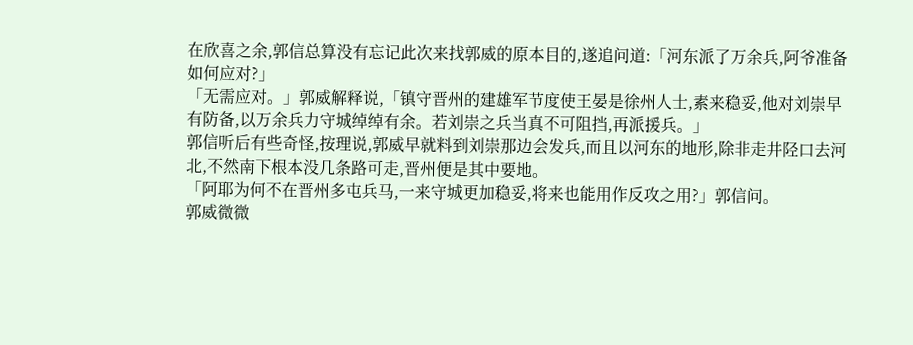在欣喜之余,郭信总算没有忘记此次来找郭威的原本目的,遂追问道:「河东派了万余兵,阿爷准备如何应对?」
「无需应对。」郭威解释说,「镇守晋州的建雄军节度使王晏是徐州人士,素来稳妥,他对刘崇早有防备,以万余兵力守城绰绰有余。若刘崇之兵当真不可阻挡,再派援兵。」
郭信听后有些奇怪,按理说,郭威早就料到刘崇那边会发兵,而且以河东的地形,除非走井陉口去河北,不然南下根本没几条路可走,晋州便是其中要地。
「阿耶为何不在晋州多屯兵马,一来守城更加稳妥,将来也能用作反攻之用?」郭信问。
郭威微微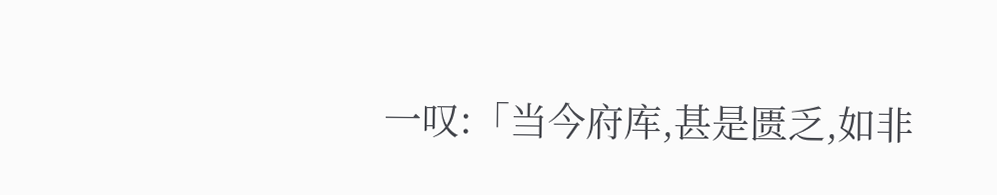一叹:「当今府库,甚是匮乏,如非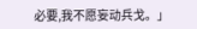必要,我不愿妄动兵戈。」